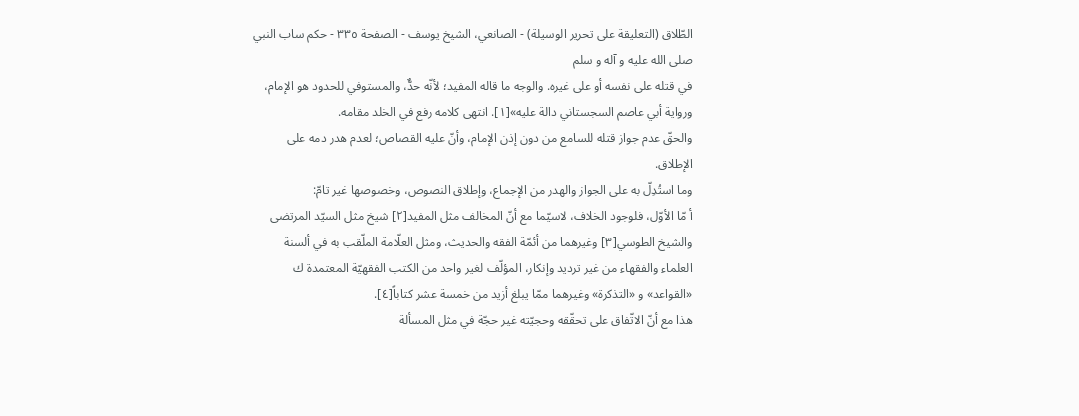الطّلاق (التعليقة على تحرير الوسيلة) - الصانعي، الشيخ يوسف - الصفحة ٣٣٥ - حكم ساب النبي صلى الله عليه و آله و سلم
في قتله على نفسه أو على غيره. والوجه ما قاله المفيد؛ لأنّه حدٌّ، والمستوفي للحدود هو الإمام، ورواية أبي عاصم السجستاني دالة عليه»[١]. انتهى كلامه رفع في الخلد مقامه.
والحقّ عدم جواز قتله للسامع من دون إذن الإمام، وأنّ عليه القصاص؛ لعدم هدر دمه على الإطلاق.
وما استُدِلّ به على الجواز والهدر من الإجماع، وإطلاق النصوص، وخصوصها غير تامّ:
أ مّا الأوّل، فلوجود الخلاف، لاسيّما مع أنّ المخالف مثل المفيد[٢] شيخ مثل السيّد المرتضى والشيخ الطوسي[٣] وغيرهما من أئمّة الفقه والحديث، ومثل العلّامة الملّقب به في ألسنة العلماء والفقهاء من غير ترديد وإنكار، المؤلّف لغير واحد من الكتب الفقهيّة المعتمدة ك «القواعد» و «التذكرة» وغيرهما ممّا يبلغ أزيد من خمسة عشر كتاباً[٤].
هذا مع أنّ الاتّفاق على تحقّقه وحجيّته غير حجّة في مثل المسألة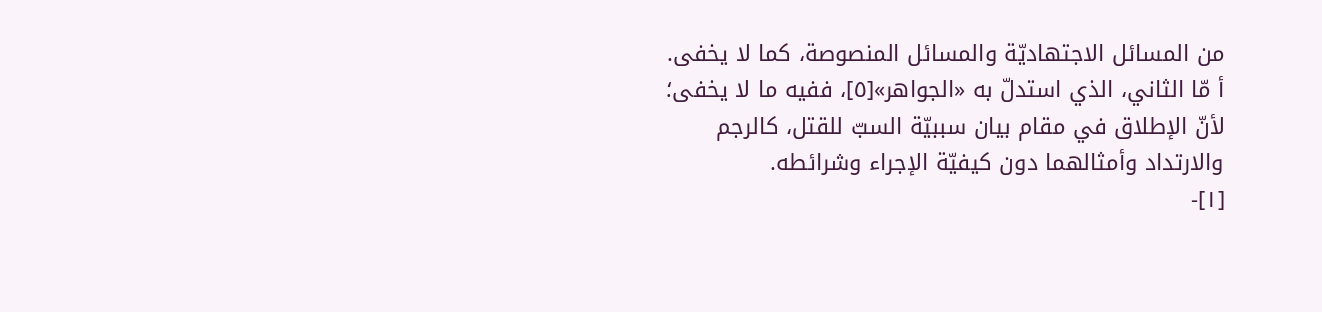من المسائل الاجتهاديّة والمسائل المنصوصة، كما لا يخفى.
أ مّا الثاني، الذي استدلّ به «الجواهر»[٥]، ففيه ما لا يخفى؛ لأنّ الإطلاق في مقام بيان سببيّة السبّ للقتل، كالرجم والارتداد وأمثالهما دون كيفيّة الإجراء وشرائطه.
[١]-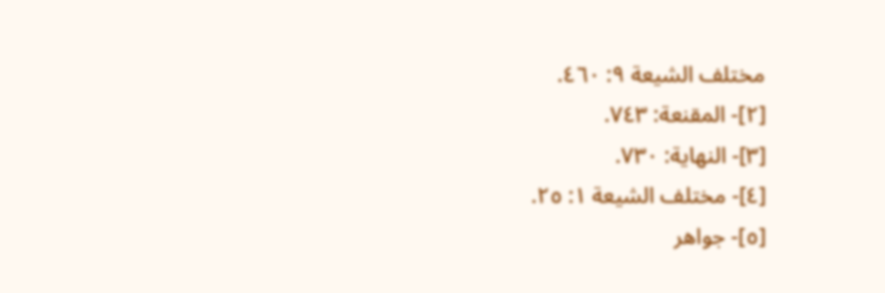مختلف الشيعة ٩: ٤٦٠.
[٢]- المقنعة: ٧٤٣.
[٣]- النهاية: ٧٣٠.
[٤]- مختلف الشيعة ١: ٢٥.
[٥]- جواهر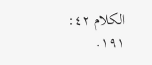الكلام ٤٢: ١٩١.